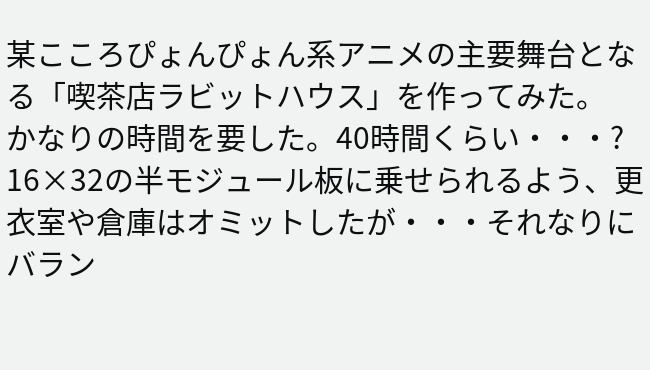某こころぴょんぴょん系アニメの主要舞台となる「喫茶店ラビットハウス」を作ってみた。
かなりの時間を要した。40時間くらい・・・?
16×32の半モジュール板に乗せられるよう、更衣室や倉庫はオミットしたが・・・それなりにバラン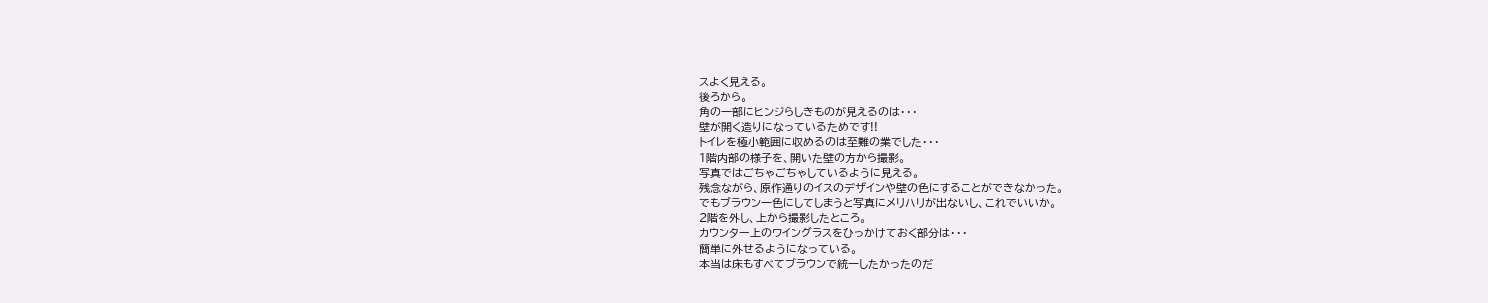スよく見える。
後ろから。
角の一部にヒンジらしきものが見えるのは・・・
壁が開く造りになっているためです!!
トイレを極小範囲に収めるのは至難の業でした・・・
1階内部の様子を、開いた壁の方から撮影。
写真ではごちゃごちゃしているように見える。
残念ながら、原作通りのイスのデザインや壁の色にすることができなかった。
でもブラウン一色にしてしまうと写真にメリハリが出ないし、これでいいか。
2階を外し、上から撮影したところ。
カウンター上のワイングラスをひっかけておく部分は・・・
簡単に外せるようになっている。
本当は床もすべてブラウンで統一したかったのだ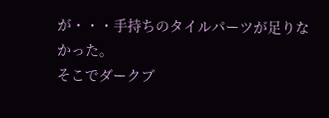が・・・手持ちのタイルパーツが足りなかった。
そこでダークブ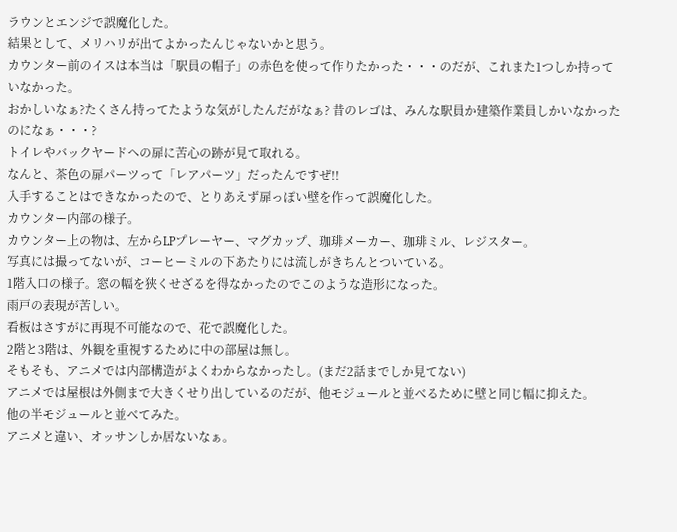ラウンとエンジで誤魔化した。
結果として、メリハリが出てよかったんじゃないかと思う。
カウンター前のイスは本当は「駅員の帽子」の赤色を使って作りたかった・・・のだが、これまた1つしか持っていなかった。
おかしいなぁ?たくさん持ってたような気がしたんだがなぁ? 昔のレゴは、みんな駅員か建築作業員しかいなかったのになぁ・・・?
トイレやバックヤードへの扉に苦心の跡が見て取れる。
なんと、茶色の扉パーツって「レアパーツ」だったんですぜ!!
入手することはできなかったので、とりあえず扉っぽい壁を作って誤魔化した。
カウンター内部の様子。
カウンター上の物は、左からLPプレーヤー、マグカップ、珈琲メーカー、珈琲ミル、レジスター。
写真には撮ってないが、コーヒーミルの下あたりには流しがきちんとついている。
1階入口の様子。窓の幅を狭くせざるを得なかったのでこのような造形になった。
雨戸の表現が苦しい。
看板はさすがに再現不可能なので、花で誤魔化した。
2階と3階は、外観を重視するために中の部屋は無し。
そもそも、アニメでは内部構造がよくわからなかったし。(まだ2話までしか見てない)
アニメでは屋根は外側まで大きくせり出しているのだが、他モジュールと並べるために壁と同じ幅に抑えた。
他の半モジュールと並べてみた。
アニメと違い、オッサンしか居ないなぁ。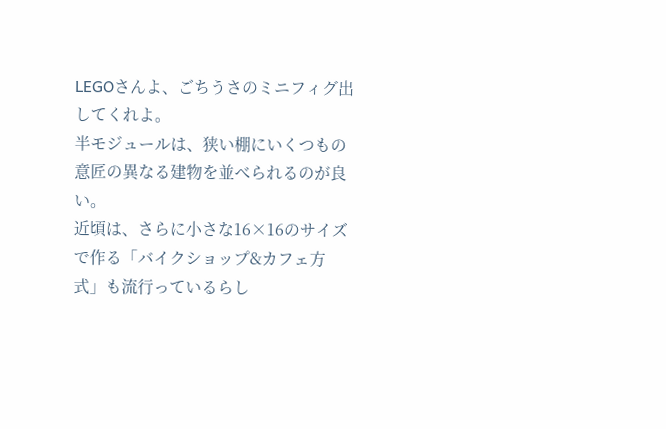LEGOさんよ、ごちうさのミニフィグ出してくれよ。
半モジュールは、狭い棚にいくつもの意匠の異なる建物を並べられるのが良い。
近頃は、さらに小さな16×16のサイズで作る「バイクショップ&カフェ方式」も流行っているらし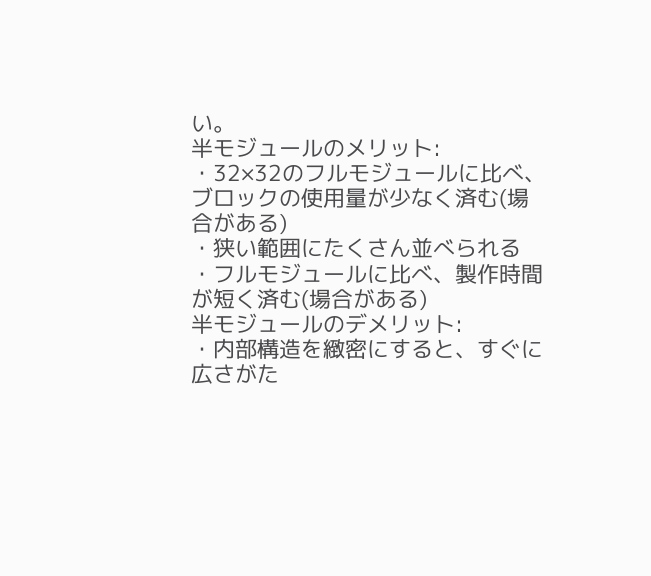い。
半モジュールのメリット:
・32×32のフルモジュールに比べ、ブロックの使用量が少なく済む(場合がある)
・狭い範囲にたくさん並べられる
・フルモジュールに比べ、製作時間が短く済む(場合がある)
半モジュールのデメリット:
・内部構造を緻密にすると、すぐに広さがた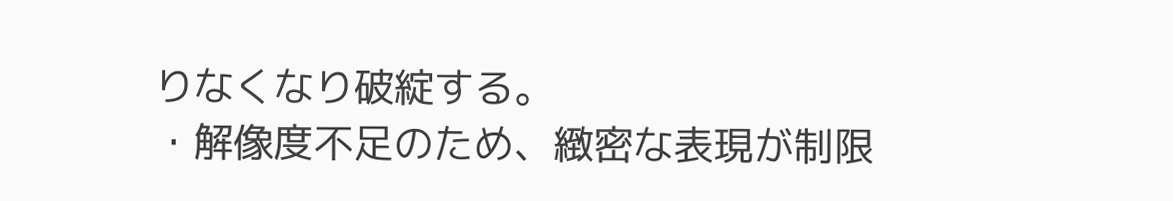りなくなり破綻する。
・解像度不足のため、緻密な表現が制限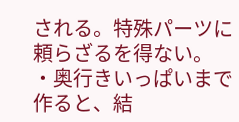される。特殊パーツに頼らざるを得ない。
・奥行きいっぱいまで作ると、結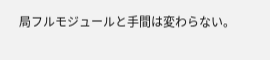局フルモジュールと手間は変わらない。